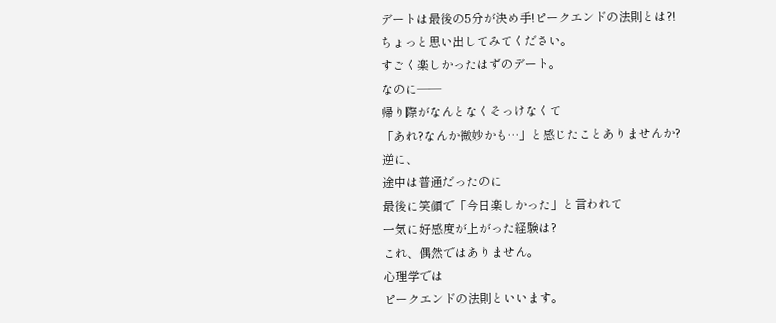デートは最後の5分が決め手!ピークエンドの法則とは?!
ちょっと思い出してみてください。
すごく楽しかったはずのデート。
なのに――
帰り際がなんとなくそっけなくて
「あれ?なんか微妙かも…」と感じたことありませんか?
逆に、
途中は普通だったのに
最後に笑顔で「今日楽しかった」と言われて
一気に好感度が上がった経験は?
これ、偶然ではありません。
心理学では
ピークエンドの法則といいます。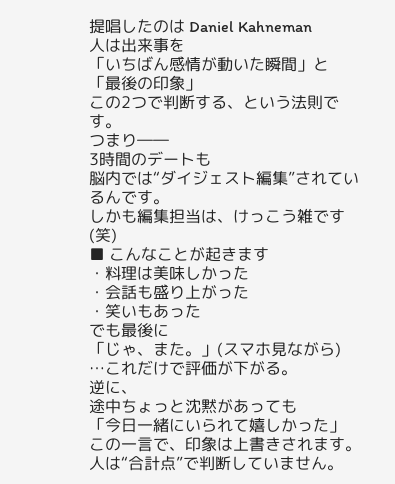提唱したのは Daniel Kahneman
人は出来事を
「いちばん感情が動いた瞬間」と
「最後の印象」
この2つで判断する、という法則です。
つまり――
3時間のデートも
脳内では“ダイジェスト編集”されているんです。
しかも編集担当は、けっこう雑です(笑)
■ こんなことが起きます
・料理は美味しかった
・会話も盛り上がった
・笑いもあった
でも最後に
「じゃ、また。」(スマホ見ながら)
…これだけで評価が下がる。
逆に、
途中ちょっと沈黙があっても
「今日一緒にいられて嬉しかった」
この一言で、印象は上書きされます。
人は“合計点”で判断していません。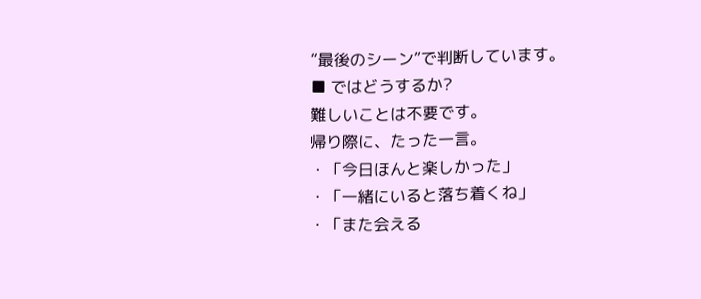“最後のシーン”で判断しています。
■ ではどうするか?
難しいことは不要です。
帰り際に、たった一言。
・「今日ほんと楽しかった」
・「一緒にいると落ち着くね」
・「また会える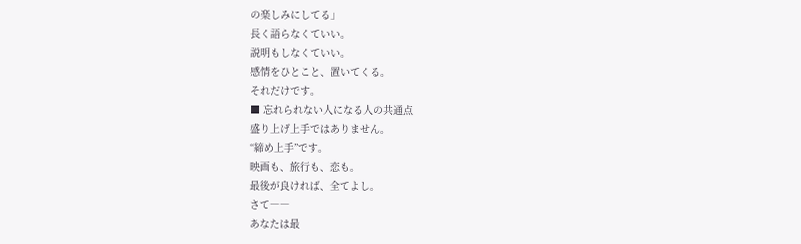の楽しみにしてる」
長く語らなくていい。
説明もしなくていい。
感情をひとこと、置いてくる。
それだけです。
■ 忘れられない人になる人の共通点
盛り上げ上手ではありません。
“締め上手”です。
映画も、旅行も、恋も。
最後が良ければ、全てよし。
さて――
あなたは最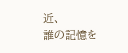近、
誰の記憶を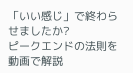「いい感じ」で終わらせましたか?
ピークエンドの法則を動画で解説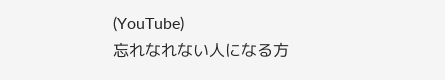(YouTube)
忘れなれない人になる方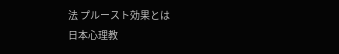法 プルースト効果とは
日本心理教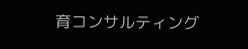育コンサルティング